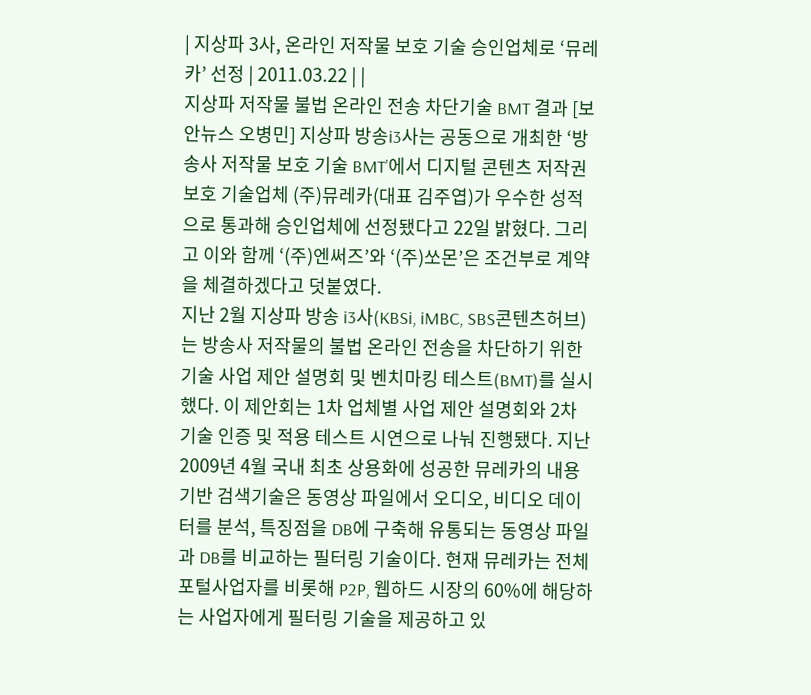| 지상파 3사, 온라인 저작물 보호 기술 승인업체로 ‘뮤레카’ 선정 | 2011.03.22 | |
지상파 저작물 불법 온라인 전송 차단기술 BMT 결과 [보안뉴스 오병민] 지상파 방송i3사는 공동으로 개최한 ‘방송사 저작물 보호 기술 BMT’에서 디지털 콘텐츠 저작권 보호 기술업체 (주)뮤레카(대표 김주엽)가 우수한 성적으로 통과해 승인업체에 선정됐다고 22일 밝혔다. 그리고 이와 함께 ‘(주)엔써즈’와 ‘(주)쏘몬’은 조건부로 계약을 체결하겠다고 덧붙였다.
지난 2월 지상파 방송 i3사(KBSi, iMBC, SBS콘텐츠허브)는 방송사 저작물의 불법 온라인 전송을 차단하기 위한 기술 사업 제안 설명회 및 벤치마킹 테스트(BMT)를 실시했다. 이 제안회는 1차 업체별 사업 제안 설명회와 2차 기술 인증 및 적용 테스트 시연으로 나눠 진행됐다. 지난 2009년 4월 국내 최초 상용화에 성공한 뮤레카의 내용기반 검색기술은 동영상 파일에서 오디오, 비디오 데이터를 분석, 특징점을 DB에 구축해 유통되는 동영상 파일과 DB를 비교하는 필터링 기술이다. 현재 뮤레카는 전체 포털사업자를 비롯해 P2P, 웹하드 시장의 60%에 해당하는 사업자에게 필터링 기술을 제공하고 있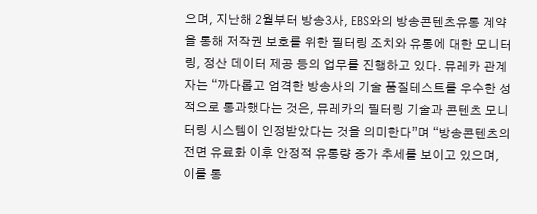으며, 지난해 2월부터 방송3사, EBS와의 방송콘텐츠유통 계약을 통해 저작권 보호를 위한 필터링 조치와 유통에 대한 모니터링, 정산 데이터 제공 등의 업무를 진행하고 있다. 뮤레카 관계자는 “까다롭고 엄격한 방송사의 기술 품질테스트를 우수한 성적으로 통과했다는 것은, 뮤레카의 필터링 기술과 콘텐츠 모니터링 시스템이 인정받았다는 것을 의미한다”며 “방송콘텐츠의 전면 유료화 이후 안정적 유통량 증가 추세를 보이고 있으며, 이를 통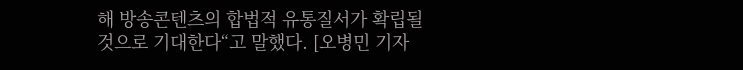해 방송콘텐츠의 합법적 유통질서가 확립될 것으로 기대한다“고 말했다. [오병민 기자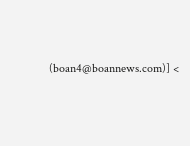(boan4@boannews.com)] <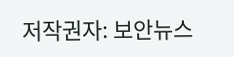저작권자: 보안뉴스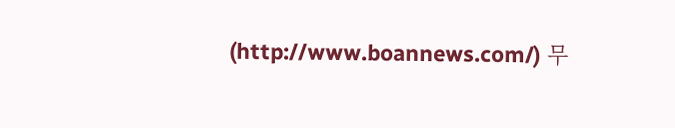(http://www.boannews.com/) 무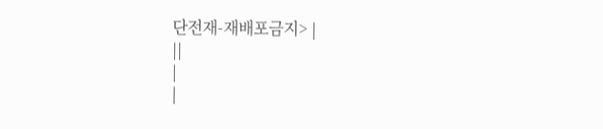단전재-재배포금지> |
||
|
|